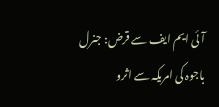آئی ایم ایف سے قرض: جنرل باجوہ کی امریکہ سے اثرو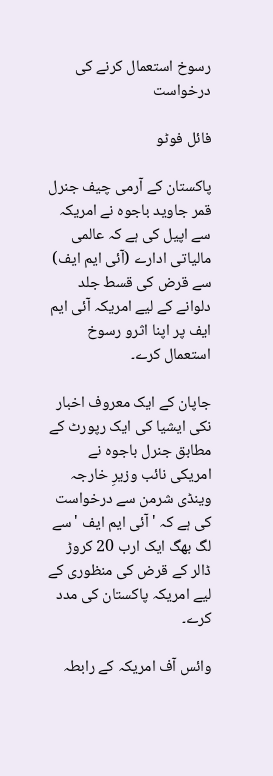رسوخ استعمال کرنے کی درخواست

فائل فوٹو

پاکستان کے آرمی چیف جنرل قمر جاوید باجوہ نے امریکہ سے اپیل کی ہے کہ عالمی مالیاتی ادارے (آئی ایم ایف) سے قرض کی قسط جلد دلوانے کے لیے امریکہ آئی ایم ایف پر اپنا اثرو رسوخ استعمال کرے۔

جاپان کے ایک معروف اخبار نکی ایشیا کی ایک رپورٹ کے مطابق جنرل باجوہ نے امریکی نائب وزیرِ خارجہ وینڈی شرمن سے درخواست کی ہے کہ ' آئی ایم ایف 'سے لگ بھگ ایک ارب 20 کروڑ ڈالر کے قرض کی منظوری کے لیے امریکہ پاکستان کی مدد کرے۔

وائس آف امریکہ کے رابطہ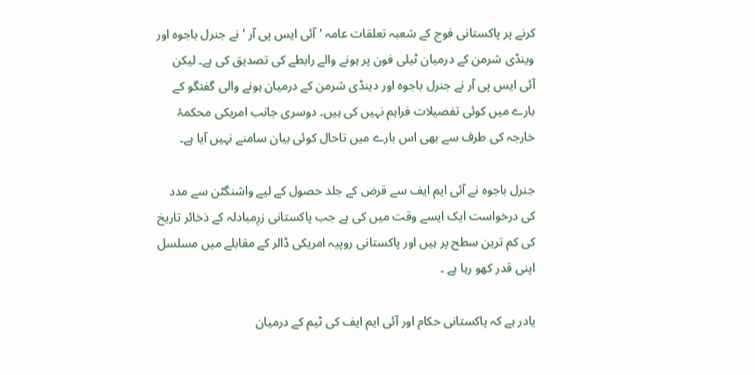کرنے پر پاکستانی فوج کے شعبہ تعلقات عامہ ' آئی ایس پی آر 'نے جنرل باجوہ اور وینڈی شرمن کے درمیان ٹیلی فون پر ہونے والے رابطے کی تصدیق کی ہے۔ لیکن آئی ایس پی آر نے جنرل باجوہ اور دینڈی شرمن کے درمیان ہونے والی گفتگو کے بارے میں کوئی تفصیلات فراہم نہیں کی ہیں۔ دوسری جانب امریکی محکمۂ خارجہ کی طرف سے بھی اس بارے میں تاحال کوئی بیان سامنے نہیں آیا ہے۔

جنرل باجوہ نے آئی ایم ایف سے قرض کے جلد حصول کے لیے واشنگٹن سے مدد کی درخواست ایک ایسے وقت میں کی ہے جب پاکستانی زرِمبادلہ کے ذخائر تاریخ کی کم ترین سطح پر ہیں اور پاکستانی روپیہ امریکی ڈالر کے مقابلے میں مسلسل اپنی قدر کھو رہا ہے ۔

یادر ہے کہ پاکستانی حکام اور آئی ایم ایف کی ٹیم کے درمیان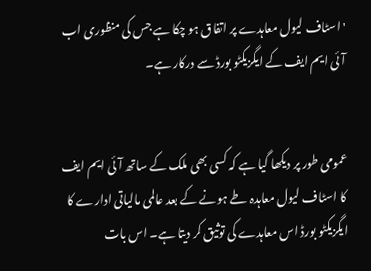'اسٹاف لیول معاہدے پر اتفاق ہو چکا ہے جس کی منظوری اب آئی ایم ایف کے ایگزیکٹو بورڈ سے درکار ہے۔


عمومی طور پر دیکھا گیا ہے کہ کسی بھی ملک کے ساتھ آئی ایم ایف کا اسٹاف لیول معاہدہ طے ہونے کے بعد عالمی مالیاتی ادارے کا ایگزیکٹو بورڈ اس معاہدے کی توثیق کر دیتا ہے۔ اس بات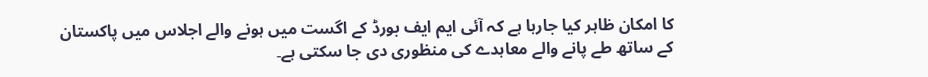کا امکان ظاہر کیا جارہا ہے کہ آئی ایم ایف بورڈ کے اگست میں ہونے والے اجلاس میں پاکستان کے ساتھ طے پانے والے معاہدے کی منظوری دی جا سکتی ہے۔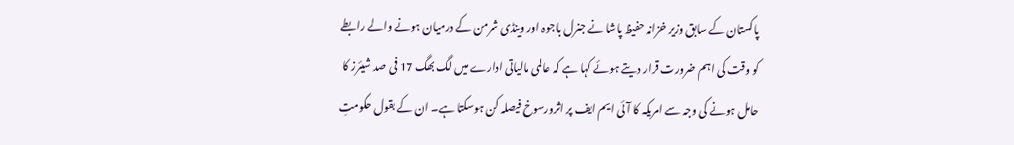پاکستان کے سابق وزیر خزانہ حفیظ پاشا نے جنرل باجوہ اور وینڈی شرمن کے درمیان ہونے والے رابطے کو وقت کی اہم ضرورت قرار دیتے ہوئے کہا ہے کہ عالمی مالیاتی ادارے میں لگ بھگ 17 فی صد شیئرز کا حامل ہونے کی وجہ سے امریکہ کا آئی ایم ایف پر اثرورسوخ فیصلہ کن ہوسکتا ہے۔ ان کے بقول حکومتِ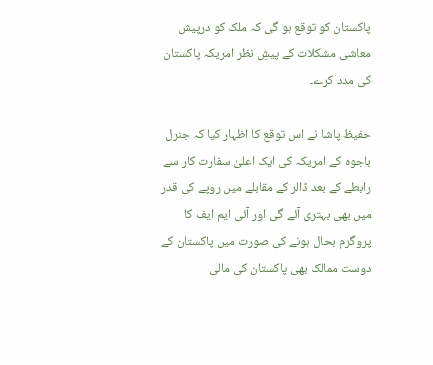پاکستان کو توقع ہو گی کہ ملک کو درپیش معاشی مشکلات کے پیشِ نظر امریکہ پاکستان کی مدد کرے۔

حفیظ پاشا نے اس توقع کا اظہار کیا کہ جنرل باجوہ کے امریکہ کی ایک اعلیٰ سفارت کار سے رابطے کے بعد ڈالر کے مقابلے میں روپے کی قدر میں بھی بہتری آئے گی اور آئی ایم ایف کا پروگرم بحال ہونے کی صورت میں پاکستان کے دوست ممالک بھی پاکستان کی مالی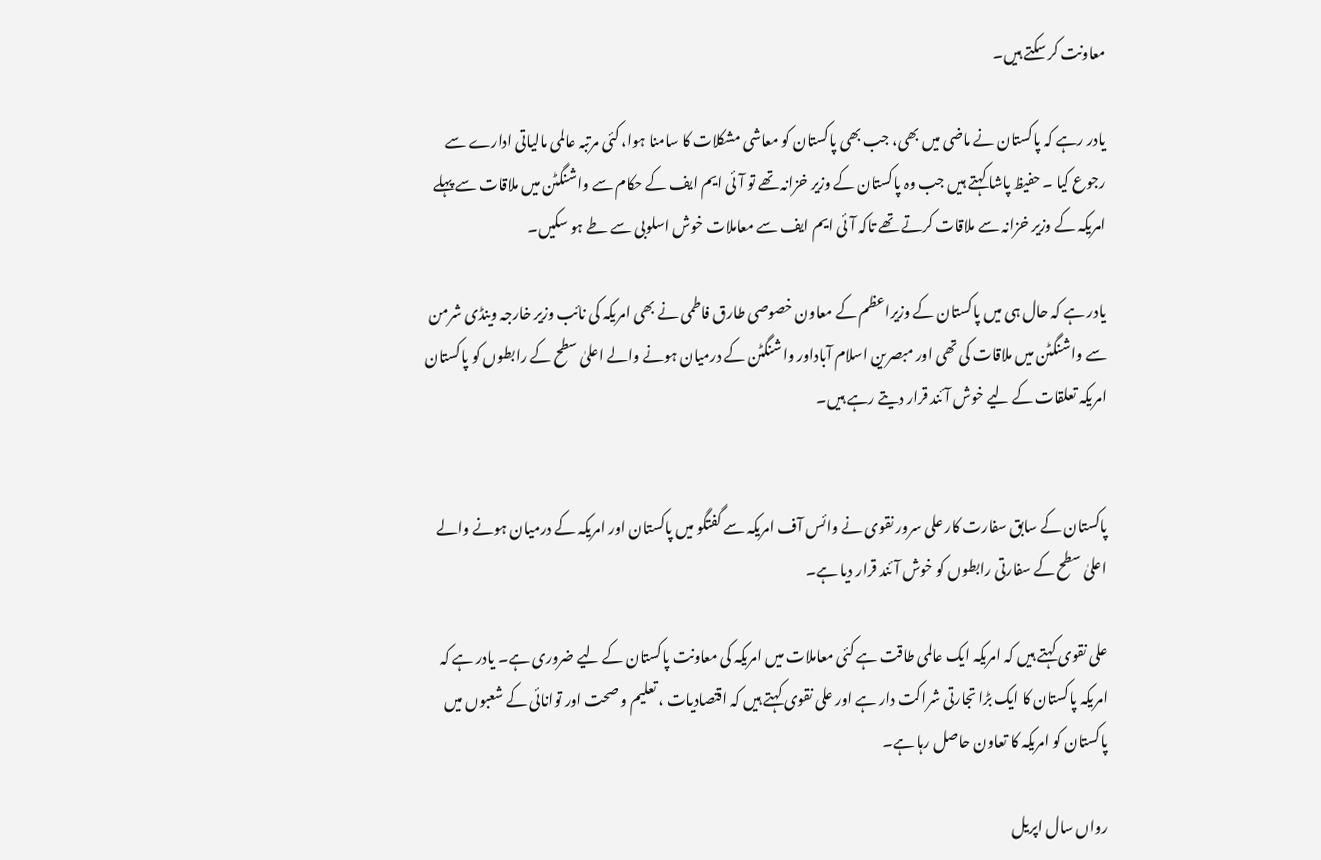معاونت کر سکتے ہیں۔

یادر رہے کہ پاکستان نے ماضی میں بھی، جب بھی پاکستان کو معاشی مشکلات کا سامنا ہوا، کئی مرتبہ عالمی مالیاتی ادارے سے رجوع کیا ۔ حفیظ پاشا کہتے ہیں جب وہ پاکستان کے وزیر خزانہ تھے تو آئی ایم ایف کے حکام سے واشنگٹن میں ملاقات سے پہلے امریکہ کے وزیر خزانہ سے ملاقات کرتے تھے تاکہ آئی ایم ایف سے معاملات خوش اسلوبی سے طے ہو سکیں۔

یادر ہے کہ حال ہی میں پاکستان کے وزیراعظم کے معاون خصوصی طارق فاطمی نے بھی امریکہ کی نائب وزیر خارجہ وینڈی شرمن سے واشنگٹن میں ملاقات کی تھی اور مبصرین اسلام آباداور واشنگٹن کے درمیان ہونے والے اعلیٰ سطح کے رابطوں کو پاکستان امریکہ تعلقات کے لیے خوش آئند قرار دیتے رہے ہیں۔


پاکستان کے سابق سفارت کار علی سرور نقوی نے وائس آف امریکہ سے گفتگو میں پاکستان اور امریکہ کے درمیان ہونے والے اعلیٰ سطح کے سفارتی رابطوں کو خوش آئند قرار دیا ہے۔

علی نقوی کہتے ہیں کہ امریکہ ایک عالمی طاقت ہے کئی معاملات میں امریکہ کی معاونت پاکستان کے لیے ضروری ہے۔ یادر ہے کہ امریکہ پاکستان کا ایک بڑا تجارتی شراکت دار ہے اور علی نقوی کہتے ہیں کہ اقتصادیات ، تعلیم و صحت اور توانائی کے شعبوں میں پاکستان کو امریکہ کا تعاون حاصل رہا ہے۔

رواں سال اپریل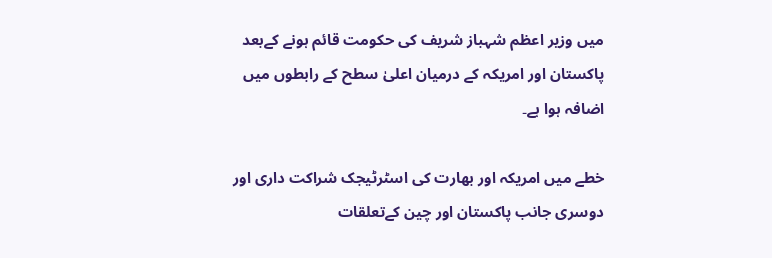میں وزیر اعظم شہباز شریف کی حکومت قائم ہونے کےبعد پاکستان اور امریکہ کے درمیان اعلیٰ سطح کے رابطوں میں اضافہ ہوا ہے۔

خطے میں امریکہ اور بھارت کی اسٹرٹیجک شراکت داری اور دوسری جانب پاکستان اور چین کےتعلقات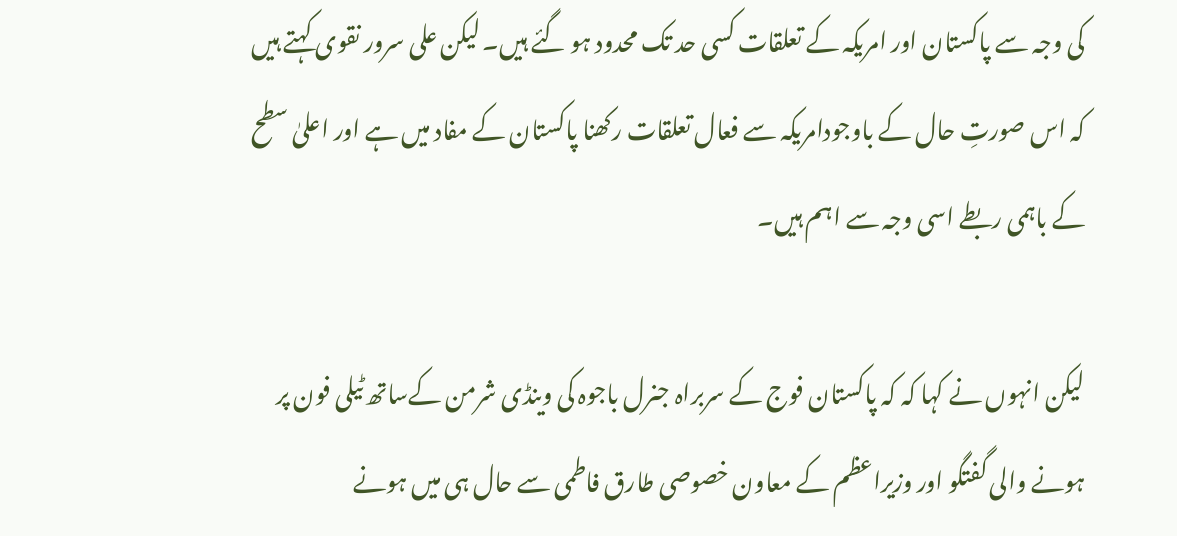کی وجہ سے پاکستان اور امریکہ کے تعلقات کسی حد تک محدود ہو گئے ہیں۔ لیکن علی سرور نقوی کہتے ہیں کہ اس صورتِ حال کے باوجودامریکہ سے فعال تعلقات رکھنا پاکستان کے مفاد میں ہے اور اعلیٰ سطح کے باہمی ربطے اسی وجہ سے اہم ہیں۔

لیکن انہوں نے کہا کہ کہ پاکستان فوج کے سربراہ جنرل باجوہ کی وینڈی شرمن کےساتھ ٹیلی فون پر ہونے والی گفتگو اور وزیراعظم کے معاون خصوصی طارق فاطمی سے حال ہی میں ہونے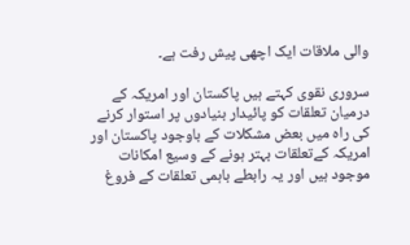والی ملاقات ایک اچھی پیش رفت ہے۔

سروری نقوی کہتے ہیں پاکستان اور امریکہ کے درمیان تعلقات کو پائیدار بنیادوں پر استوار کرنے کی راہ میں بعض مشکلات کے باوجود پاکستان اور امریکہ کےتعلقات بہتر ہونے کے وسیع امکانات موجود ہیں اور یہ رابطے باہمی تعلقات کے فروغ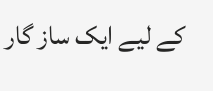کے لیے ایک ساز گار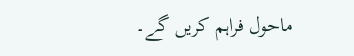ماحول فراہم کریں گے۔